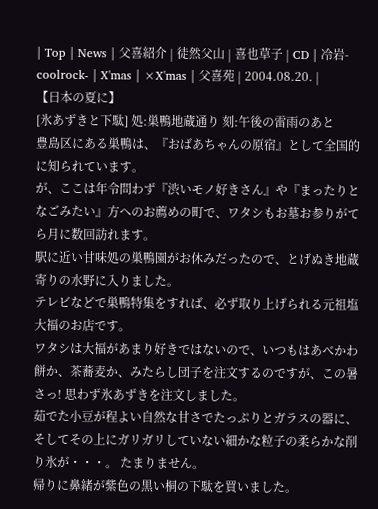| Top | News | 父喜紹介 | 徒然父山 | 喜也草子 | CD | 冷岩-coolrock- | X'mas | ×X'mas | 父喜苑 | 2004.08.20. |
【日本の夏に】
[氷あずきと下駄] 処:巣鴨地蔵通り 刻:午後の雷雨のあと
豊島区にある巣鴨は、『おばあちゃんの原宿』として全国的に知られています。
が、ここは年令問わず『渋いモノ好きさん』や『まったりとなごみたい』方へのお薦めの町で、ワタシもお墓お参りがてら月に数回訪れます。
駅に近い甘味処の巣鴨園がお休みだったので、とげぬき地蔵寄りの水野に入りました。
テレビなどで巣鴨特集をすれば、必ず取り上げられる元祖塩大福のお店です。
ワタシは大福があまり好きではないので、いつもはあべかわ餅か、茶蕎麦か、みたらし団子を注文するのですが、この暑さっ! 思わず氷あずきを注文しました。
茹でた小豆が程よい自然な甘さでたっぷりとガラスの器に、そしてその上にガリガリしていない細かな粒子の柔らかな削り氷が・・・。 たまりません。
帰りに鼻緒が紫色の黒い桐の下駄を買いました。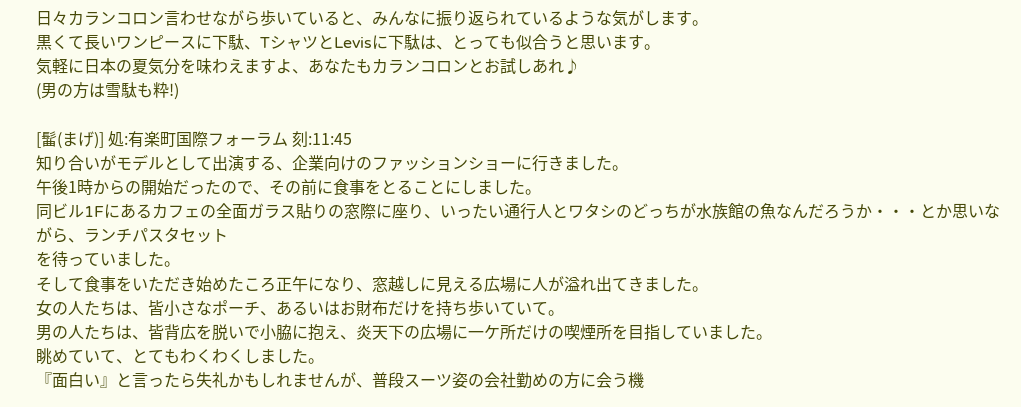日々カランコロン言わせながら歩いていると、みんなに振り返られているような気がします。
黒くて長いワンピースに下駄、TシャツとLevisに下駄は、とっても似合うと思います。
気軽に日本の夏気分を味わえますよ、あなたもカランコロンとお試しあれ♪
(男の方は雪駄も粋!)

[髷(まげ)] 処:有楽町国際フォーラム 刻:11:45
知り合いがモデルとして出演する、企業向けのファッションショーに行きました。
午後1時からの開始だったので、その前に食事をとることにしました。
同ビル1Fにあるカフェの全面ガラス貼りの窓際に座り、いったい通行人とワタシのどっちが水族館の魚なんだろうか・・・とか思いながら、ランチパスタセット
を待っていました。
そして食事をいただき始めたころ正午になり、窓越しに見える広場に人が溢れ出てきました。
女の人たちは、皆小さなポーチ、あるいはお財布だけを持ち歩いていて。
男の人たちは、皆背広を脱いで小脇に抱え、炎天下の広場に一ケ所だけの喫煙所を目指していました。
眺めていて、とてもわくわくしました。
『面白い』と言ったら失礼かもしれませんが、普段スーツ姿の会社勤めの方に会う機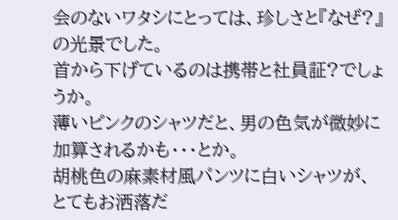会のないワタシにとっては、珍しさと『なぜ?』の光景でした。
首から下げているのは携帯と社員証?でしょうか。
薄いピンクのシャツだと、男の色気が微妙に加算されるかも・・・とか。
胡桃色の麻素材風パンツに白いシャツが、とてもお洒落だ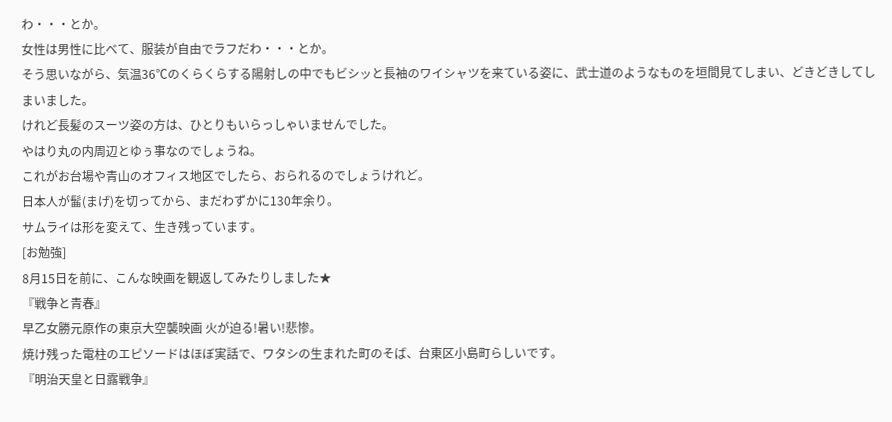わ・・・とか。
女性は男性に比べて、服装が自由でラフだわ・・・とか。
そう思いながら、気温36℃のくらくらする陽射しの中でもビシッと長袖のワイシャツを来ている姿に、武士道のようなものを垣間見てしまい、どきどきしてし
まいました。
けれど長髪のスーツ姿の方は、ひとりもいらっしゃいませんでした。
やはり丸の内周辺とゆぅ事なのでしょうね。
これがお台場や青山のオフィス地区でしたら、おられるのでしょうけれど。
日本人が髷(まげ)を切ってから、まだわずかに130年余り。
サムライは形を変えて、生き残っています。
[お勉強]
8月15日を前に、こんな映画を観返してみたりしました★
『戦争と青春』
早乙女勝元原作の東京大空襲映画 火が迫る!暑い!悲惨。
焼け残った電柱のエピソードはほぼ実話で、ワタシの生まれた町のそば、台東区小島町らしいです。
『明治天皇と日露戦争』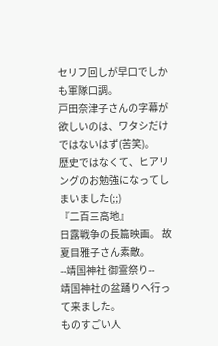セリフ回しが早口でしかも軍隊口調。
戸田奈津子さんの字幕が欲しいのは、ワタシだけではないはず(苦笑)。
歴史ではなくて、ヒアリングのお勉強になってしまいました(;;)
『二百三高地』
日露戦争の長篇映画。 故夏目雅子さん素敵。
--靖国神社 御霊祭り--
靖国神社の盆踊りへ行って来ました。
ものすごい人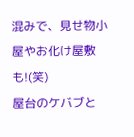混みで、見せ物小屋やお化け屋敷も!(笑)
屋台のケバブと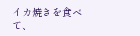イカ焼きを食べて、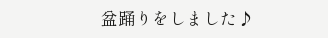盆踊りをしました♪